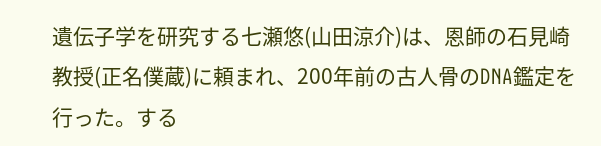遺伝子学を研究する七瀬悠(山田涼介)は、恩師の石見崎教授(正名僕蔵)に頼まれ、200年前の古人骨のDNA鑑定を行った。する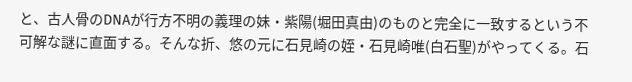と、古人骨のDNAが行方不明の義理の妹・紫陽(堀田真由)のものと完全に一致するという不可解な謎に直面する。そんな折、悠の元に石見崎の姪・石見崎唯(白石聖)がやってくる。石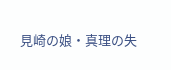見崎の娘・真理の失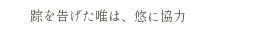踪を告げた唯は、悠に協力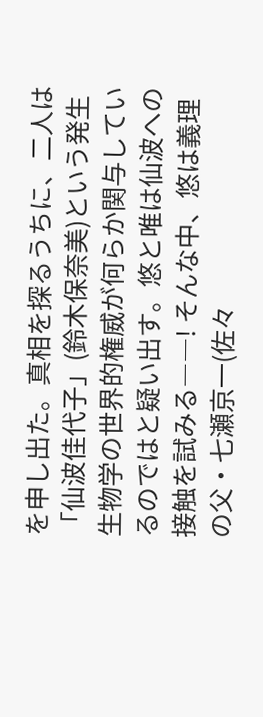を申し出た。真相を探るうちに、二人は「仙波佳代子」(鈴木保奈美)という発生生物学の世界的権威が何らか関与しているのではと疑い出す。悠と唯は仙波への接触を試みる――! そんな中、悠は義理の父・七瀬京一(佐々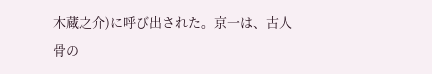木蔵之介)に呼び出された。京一は、古人骨の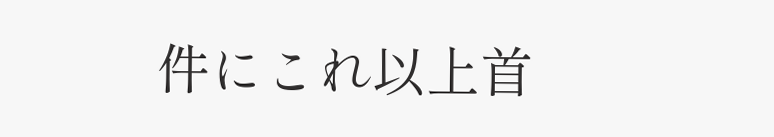件にこれ以上首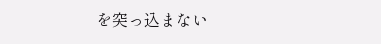を突っ込まない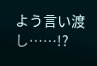よう言い渡し……!?